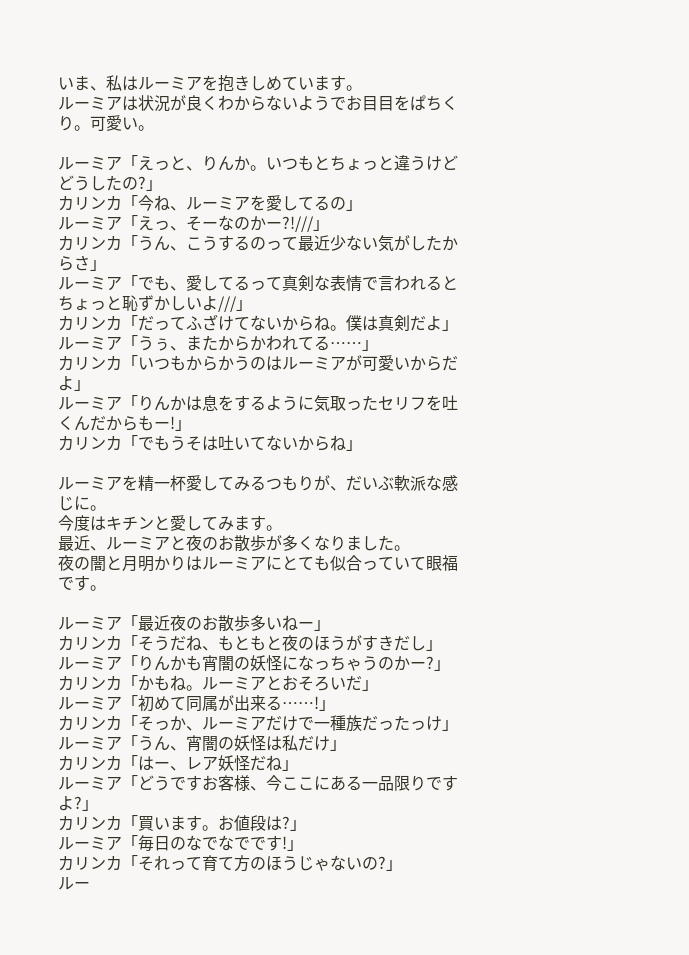いま、私はルーミアを抱きしめています。
ルーミアは状況が良くわからないようでお目目をぱちくり。可愛い。

ルーミア「えっと、りんか。いつもとちょっと違うけどどうしたの?」
カリンカ「今ね、ルーミアを愛してるの」
ルーミア「えっ、そーなのかー?!///」
カリンカ「うん、こうするのって最近少ない気がしたからさ」
ルーミア「でも、愛してるって真剣な表情で言われるとちょっと恥ずかしいよ///」
カリンカ「だってふざけてないからね。僕は真剣だよ」
ルーミア「うぅ、またからかわれてる……」
カリンカ「いつもからかうのはルーミアが可愛いからだよ」
ルーミア「りんかは息をするように気取ったセリフを吐くんだからもー!」
カリンカ「でもうそは吐いてないからね」

ルーミアを精一杯愛してみるつもりが、だいぶ軟派な感じに。
今度はキチンと愛してみます。
最近、ルーミアと夜のお散歩が多くなりました。
夜の闇と月明かりはルーミアにとても似合っていて眼福です。

ルーミア「最近夜のお散歩多いねー」
カリンカ「そうだね、もともと夜のほうがすきだし」
ルーミア「りんかも宵闇の妖怪になっちゃうのかー?」
カリンカ「かもね。ルーミアとおそろいだ」
ルーミア「初めて同属が出来る……!」
カリンカ「そっか、ルーミアだけで一種族だったっけ」
ルーミア「うん、宵闇の妖怪は私だけ」
カリンカ「はー、レア妖怪だね」
ルーミア「どうですお客様、今ここにある一品限りですよ?」
カリンカ「買います。お値段は?」
ルーミア「毎日のなでなでです!」
カリンカ「それって育て方のほうじゃないの?」
ルー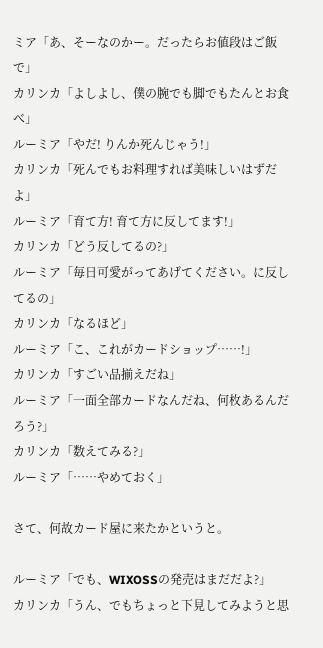ミア「あ、そーなのかー。だったらお値段はご飯で」
カリンカ「よしよし、僕の腕でも脚でもたんとお食べ」
ルーミア「やだ! りんか死んじゃう!」
カリンカ「死んでもお料理すれば美味しいはずだよ」
ルーミア「育て方! 育て方に反してます!」
カリンカ「どう反してるの?」
ルーミア「毎日可愛がってあげてください。に反してるの」
カリンカ「なるほど」
ルーミア「こ、これがカードショップ……!」
カリンカ「すごい品揃えだね」
ルーミア「一面全部カードなんだね、何枚あるんだろう?」
カリンカ「数えてみる?」
ルーミア「……やめておく」

さて、何故カード屋に来たかというと。

ルーミア「でも、WIXOSSの発売はまだだよ?」
カリンカ「うん、でもちょっと下見してみようと思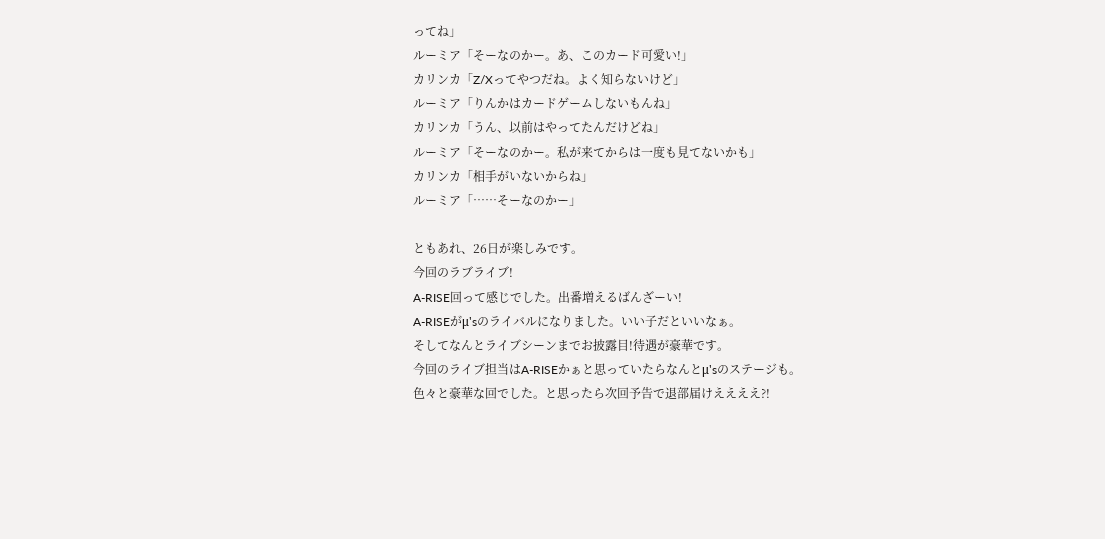ってね」
ルーミア「そーなのかー。あ、このカード可愛い!」
カリンカ「Z/Xってやつだね。よく知らないけど」
ルーミア「りんかはカードゲームしないもんね」
カリンカ「うん、以前はやってたんだけどね」
ルーミア「そーなのかー。私が来てからは一度も見てないかも」
カリンカ「相手がいないからね」
ルーミア「……そーなのかー」

ともあれ、26日が楽しみです。
今回のラブライブ!
A-RISE回って感じでした。出番増えるばんざーい!
A-RISEがμ'sのライバルになりました。いい子だといいなぁ。
そしてなんとライブシーンまでお披露目!待遇が豪華です。
今回のライブ担当はA-RISEかぁと思っていたらなんとμ'sのステージも。
色々と豪華な回でした。と思ったら次回予告で退部届けええええ?!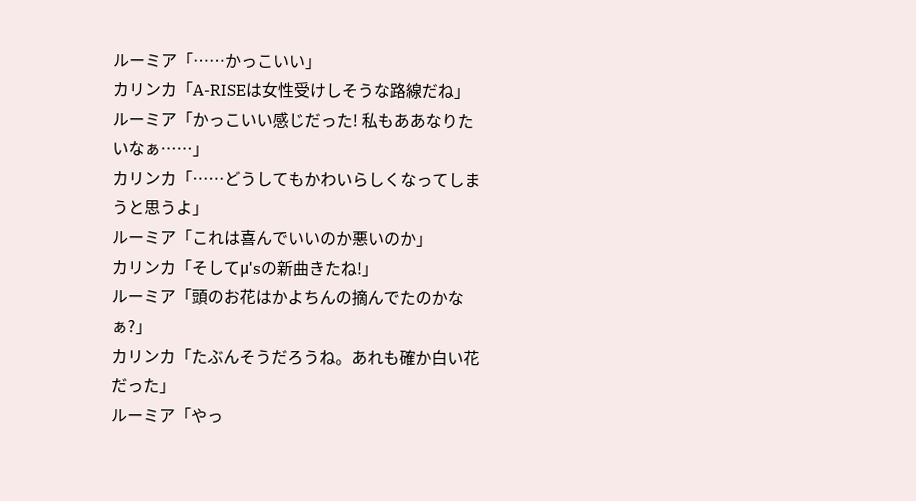ルーミア「……かっこいい」
カリンカ「A-RISEは女性受けしそうな路線だね」
ルーミア「かっこいい感じだった! 私もああなりたいなぁ……」
カリンカ「……どうしてもかわいらしくなってしまうと思うよ」
ルーミア「これは喜んでいいのか悪いのか」
カリンカ「そしてμ'sの新曲きたね!」
ルーミア「頭のお花はかよちんの摘んでたのかなぁ?」
カリンカ「たぶんそうだろうね。あれも確か白い花だった」
ルーミア「やっ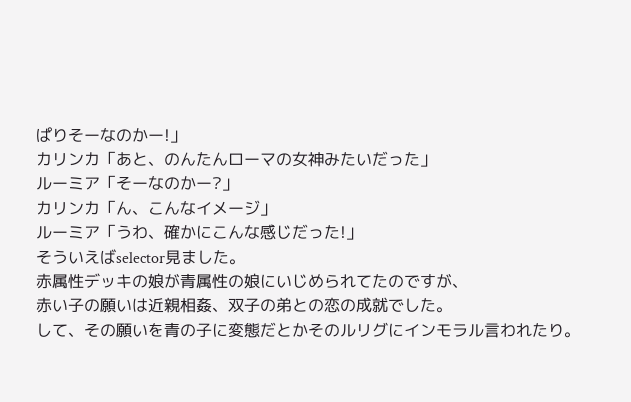ぱりそーなのかー!」
カリンカ「あと、のんたんローマの女神みたいだった」
ルーミア「そーなのかー?」
カリンカ「ん、こんなイメージ」
ルーミア「うわ、確かにこんな感じだった!」
そういえばselector見ました。
赤属性デッキの娘が青属性の娘にいじめられてたのですが、
赤い子の願いは近親相姦、双子の弟との恋の成就でした。
して、その願いを青の子に変態だとかそのルリグにインモラル言われたり。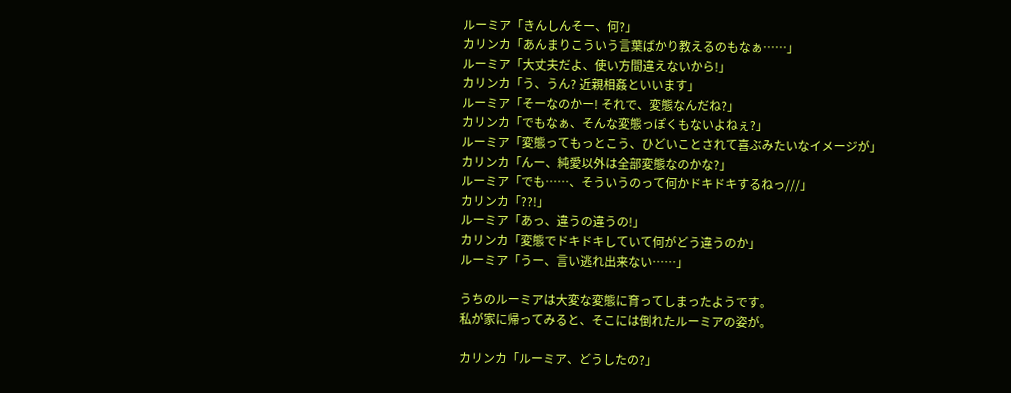ルーミア「きんしんそー、何?」
カリンカ「あんまりこういう言葉ばかり教えるのもなぁ……」
ルーミア「大丈夫だよ、使い方間違えないから!」
カリンカ「う、うん? 近親相姦といいます」
ルーミア「そーなのかー! それで、変態なんだね?」
カリンカ「でもなぁ、そんな変態っぽくもないよねぇ?」
ルーミア「変態ってもっとこう、ひどいことされて喜ぶみたいなイメージが」
カリンカ「んー、純愛以外は全部変態なのかな?」
ルーミア「でも……、そういうのって何かドキドキするねっ///」
カリンカ「??!」
ルーミア「あっ、違うの違うの!」
カリンカ「変態でドキドキしていて何がどう違うのか」
ルーミア「うー、言い逃れ出来ない……」

うちのルーミアは大変な変態に育ってしまったようです。
私が家に帰ってみると、そこには倒れたルーミアの姿が。

カリンカ「ルーミア、どうしたの?」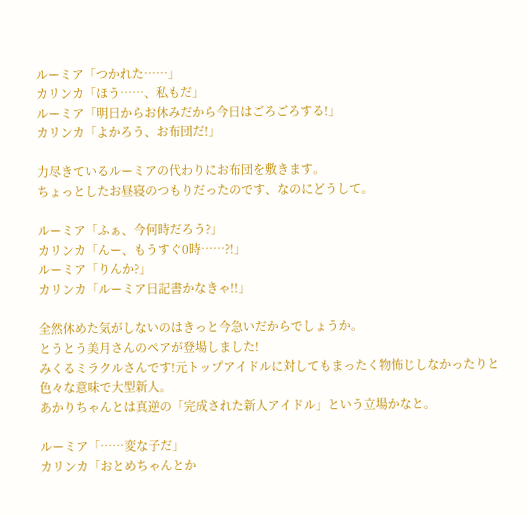ルーミア「つかれた……」
カリンカ「ほう……、私もだ」
ルーミア「明日からお休みだから今日はごろごろする!」
カリンカ「よかろう、お布団だ!」

力尽きているルーミアの代わりにお布団を敷きます。
ちょっとしたお昼寝のつもりだったのです、なのにどうして。

ルーミア「ふぁ、今何時だろう?」
カリンカ「んー、もうすぐ0時……?!」
ルーミア「りんか?」
カリンカ「ルーミア日記書かなきゃ!!」

全然休めた気がしないのはきっと今急いだからでしょうか。
とうとう美月さんのペアが登場しました!
みくるミラクルさんです!元トップアイドルに対してもまったく物怖じしなかったりと色々な意味で大型新人。
あかりちゃんとは真逆の「完成された新人アイドル」という立場かなと。

ルーミア「……変な子だ」
カリンカ「おとめちゃんとか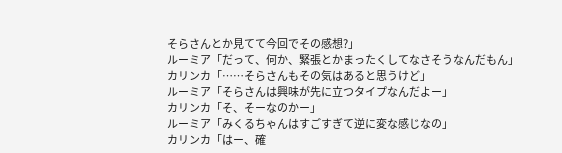そらさんとか見てて今回でその感想?」
ルーミア「だって、何か、緊張とかまったくしてなさそうなんだもん」
カリンカ「……そらさんもその気はあると思うけど」
ルーミア「そらさんは興味が先に立つタイプなんだよー」
カリンカ「そ、そーなのかー」
ルーミア「みくるちゃんはすごすぎて逆に変な感じなの」
カリンカ「はー、確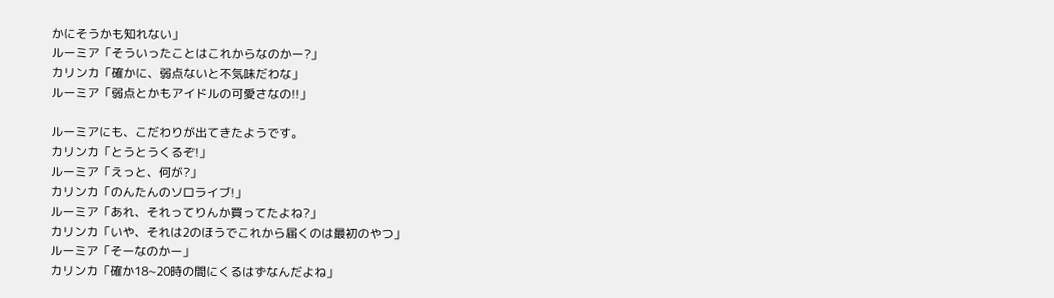かにそうかも知れない」
ルーミア「そういったことはこれからなのかー?」
カリンカ「確かに、弱点ないと不気味だわな」
ルーミア「弱点とかもアイドルの可愛さなの!!」

ルーミアにも、こだわりが出てきたようです。
カリンカ「とうとうくるぞ!」
ルーミア「えっと、何が?」
カリンカ「のんたんのソロライブ!」
ルーミア「あれ、それってりんか買ってたよね?」
カリンカ「いや、それは2のほうでこれから届くのは最初のやつ」
ルーミア「そーなのかー」
カリンカ「確か18~20時の間にくるはずなんだよね」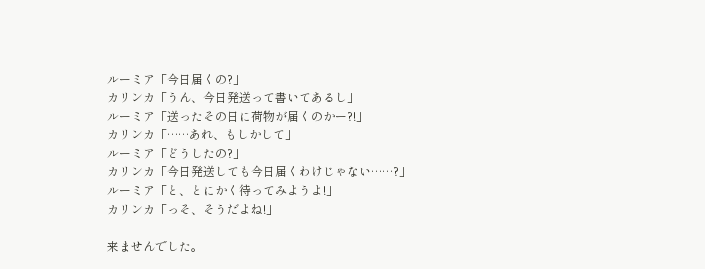ルーミア「今日届くの?」
カリンカ「うん、今日発送って書いてあるし」
ルーミア「送ったその日に荷物が届くのかー?!」
カリンカ「……あれ、もしかして」
ルーミア「どうしたの?」
カリンカ「今日発送しても今日届くわけじゃない……?」
ルーミア「と、とにかく待ってみようよ!」
カリンカ「っそ、そうだよね!」

来ませんでした。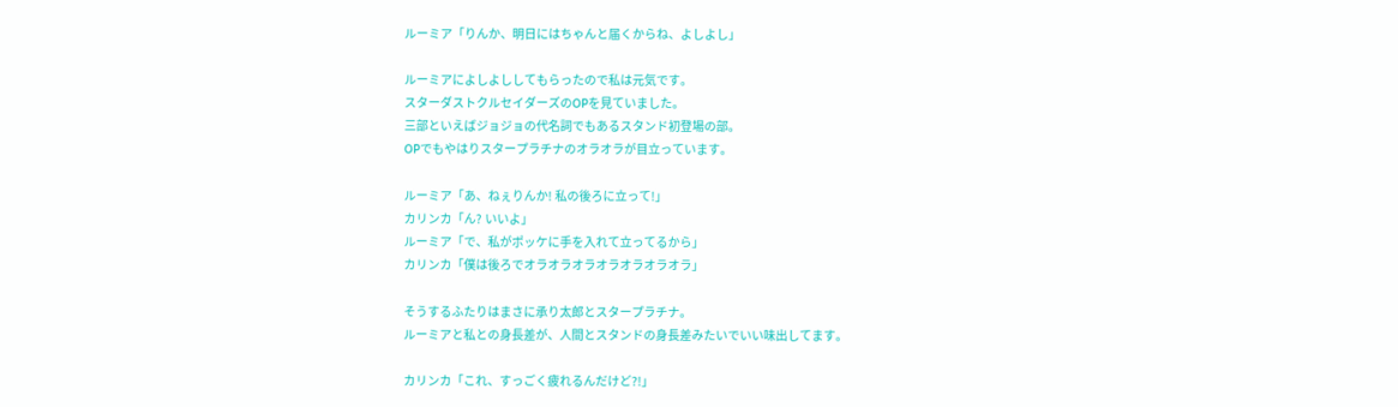ルーミア「りんか、明日にはちゃんと届くからね、よしよし」

ルーミアによしよししてもらったので私は元気です。
スターダストクルセイダーズのOPを見ていました。
三部といえばジョジョの代名詞でもあるスタンド初登場の部。
OPでもやはりスタープラチナのオラオラが目立っています。

ルーミア「あ、ねぇりんか! 私の後ろに立って!」
カリンカ「ん? いいよ」
ルーミア「で、私がポッケに手を入れて立ってるから」
カリンカ「僕は後ろでオラオラオラオラオラオラオラ」

そうするふたりはまさに承り太郎とスタープラチナ。
ルーミアと私との身長差が、人間とスタンドの身長差みたいでいい味出してます。

カリンカ「これ、すっごく疲れるんだけど?!」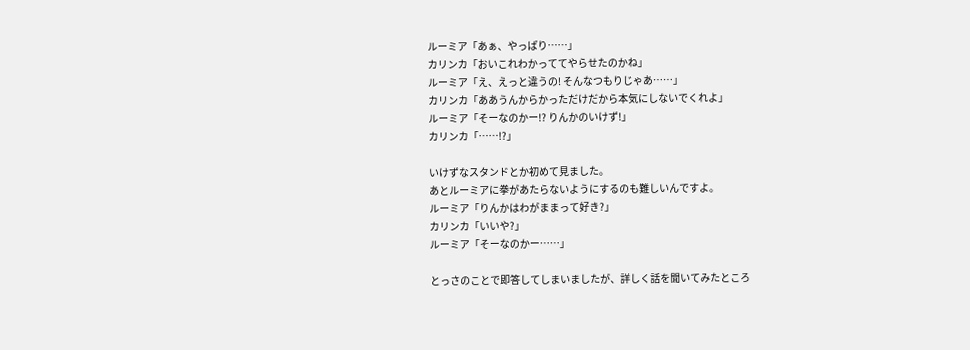ルーミア「あぁ、やっぱり……」
カリンカ「おいこれわかっててやらせたのかね」
ルーミア「え、えっと違うの! そんなつもりじゃあ……」
カリンカ「ああうんからかっただけだから本気にしないでくれよ」
ルーミア「そーなのかー!? りんかのいけず!」
カリンカ「……!?」

いけずなスタンドとか初めて見ました。
あとルーミアに拳があたらないようにするのも難しいんですよ。
ルーミア「りんかはわがままって好き?」
カリンカ「いいや?」
ルーミア「そーなのかー……」

とっさのことで即答してしまいましたが、詳しく話を聞いてみたところ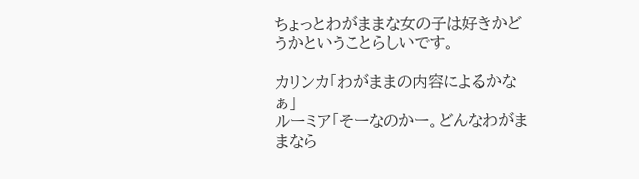ちょっとわがままな女の子は好きかどうかということらしいです。

カリンカ「わがままの内容によるかなぁ」
ルーミア「そーなのかー。どんなわがままなら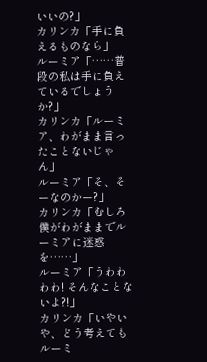いいの?」
カリンカ「手に負えるものなら」
ルーミア「……普段の私は手に負えているでしょうか?」
カリンカ「ルーミア、わがまま言ったことないじゃん」
ルーミア「そ、そーなのかー?」
カリンカ「むしろ僕がわがままでルーミアに迷惑を……」
ルーミア「うわわわわ! そんなことないよ?!」
カリンカ「いやいや、どう考えてもルーミ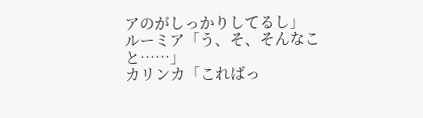アのがしっかりしてるし」
ルーミア「う、そ、そんなこと……」
カリンカ「こればっ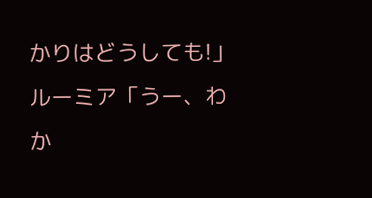かりはどうしても!」
ルーミア「うー、わか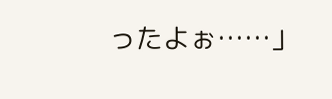ったよぉ……」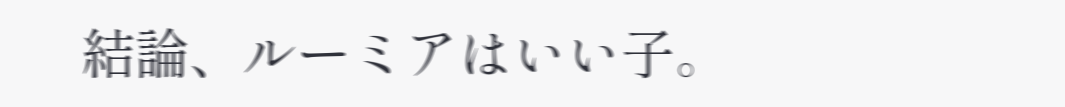結論、ルーミアはいい子。